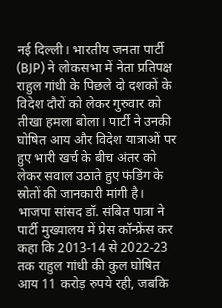नई दिल्ली। भारतीय जनता पार्टी (BJP) ने लोकसभा में नेता प्रतिपक्ष राहुल गांधी के पिछले दो दशकों के विदेश दौरों को लेकर गुरुवार को तीखा हमला बोला। पार्टी ने उनकी घोषित आय और विदेश यात्राओं पर हुए भारी खर्च के बीच अंतर को लेकर सवाल उठाते हुए फंडिंग के स्रोतों की जानकारी मांगी है।
भाजपा सांसद डॉ. संबित पात्रा ने पार्टी मुख्यालय में प्रेस कॉन्फ्रेंस कर कहा कि 2013-14 से 2022-23 तक राहुल गांधी की कुल घोषित आय 11 करोड़ रुपये रही, जबकि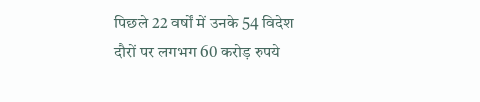पिछले 22 वर्षों में उनके 54 विदेश दौरों पर लगभग 60 करोड़ रुपये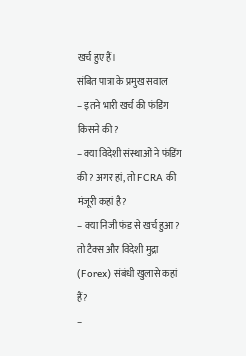खर्च हुए हैं।
संबित पात्रा के प्रमुख सवाल
– इतने भारी खर्च की फंडिंग किसने की?
– क्या विदेशी संस्थाओं ने फंडिंग की? अगर हां, तो FCRA की मंजूरी कहां है?
– क्या निजी फंड से खर्च हुआ? तो टैक्स और विदेशी मुद्रा (Forex) संबंधी खुलासे कहां हैं?
–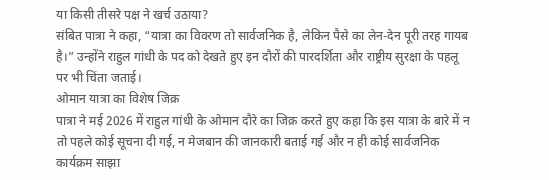या किसी तीसरे पक्ष ने खर्च उठाया?
संबित पात्रा ने कहा, “यात्रा का विवरण तो सार्वजनिक है, लेकिन पैसे का लेन-देन पूरी तरह गायब है।” उन्होंने राहुल गांधी के पद को देखते हुए इन दौरों की पारदर्शिता और राष्ट्रीय सुरक्षा के पहलू पर भी चिंता जताई।
ओमान यात्रा का विशेष जिक्र
पात्रा ने मई 2026 में राहुल गांधी के ओमान दौरे का जिक्र करते हुए कहा कि इस यात्रा के बारे में न तो पहले कोई सूचना दी गई, न मेजबान की जानकारी बताई गई और न ही कोई सार्वजनिक कार्यक्रम साझा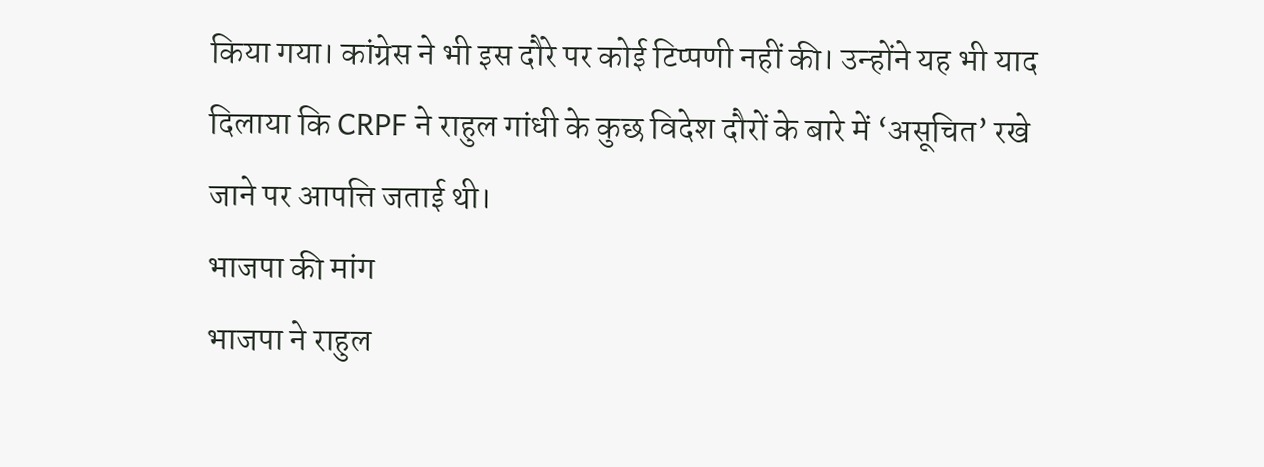किया गया। कांग्रेस ने भी इस दौरे पर कोई टिप्पणी नहीं की। उन्होंने यह भी याद दिलाया कि CRPF ने राहुल गांधी के कुछ विदेश दौरों के बारे में ‘असूचित’ रखे जाने पर आपत्ति जताई थी।
भाजपा की मांग
भाजपा ने राहुल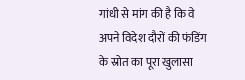गांधी से मांग की है कि वे अपने विदेश दौरों की फंडिंग के स्रोत का पूरा खुलासा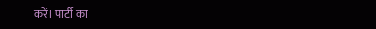करें। पार्टी का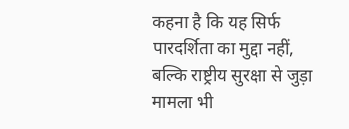कहना है कि यह सिर्फ पारदर्शिता का मुद्दा नहीं, बल्कि राष्ट्रीय सुरक्षा से जुड़ा मामला भी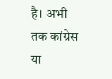है। अभी तक कांग्रेस या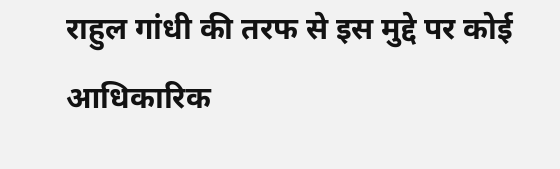राहुल गांधी की तरफ से इस मुद्दे पर कोई आधिकारिक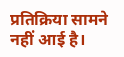प्रतिक्रिया सामने नहीं आई है।